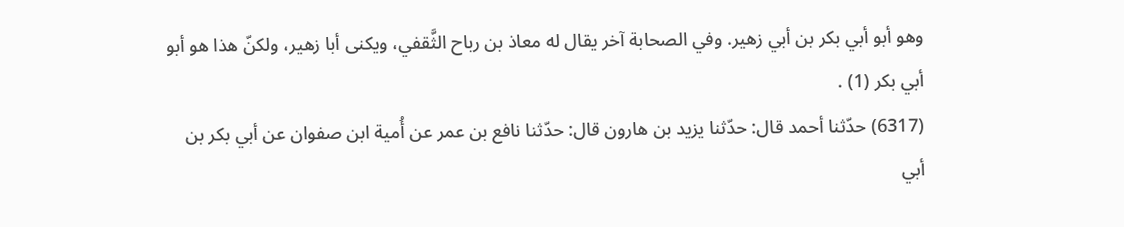وهو أبو أبي بكر بن أبي زهير. وفي الصحابة آخر يقال له معاذ بن رباح الثَّقفي، ويكنى أبا زهير، ولكنّ هذا هو أبو أبي بكر (1) .
(6317) حدّثنا أحمد قال: حدّثنا يزيد بن هارون قال: حدّثنا نافع بن عمر عن أُمية ابن صفوان عن أبي بكر بن أبي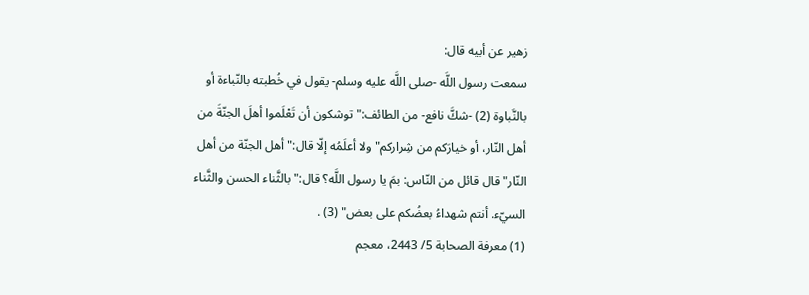زهير عن أبيه قال:
سمعت رسول اللَّه -صلى اللَّه عليه وسلم- يقول في خُطبته بالنّباءة أو بالنَّباوة (2) -شكَّ نافع- من الطائف:"توشكون أن تَعْلَموا أهلَ الجنّةَ من أهل النّار، أو خيارَكم من شِراركم"ولا أعلَمُه إلّا قال:"أهل الجنّة من أهل النّار"قال قائل من النّاس: بمَ يا رسول اللَّه؟ قال:"بالثَّناء الحسن والثَّناء السيّء. أنتم شهداءُ بعضُكم على بعض" (3) .
(1) معرفة الصحابة 5/ 2443، معجم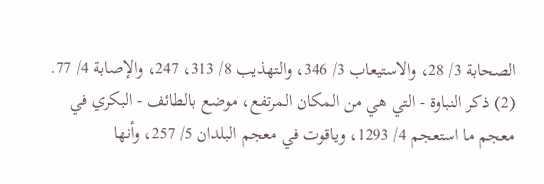الصحابة 3/ 28، والاستيعاب 3/ 346، والتهذيب 8/ 313، 247، والإصابة 4/ 77.
(2) ذكر النباوة - التي هي من المكان المرتفع، موضع بالطائف - البكري في معجم ما استعجم 4/ 1293، وياقوت في معجم البلدان 5/ 257، وأنها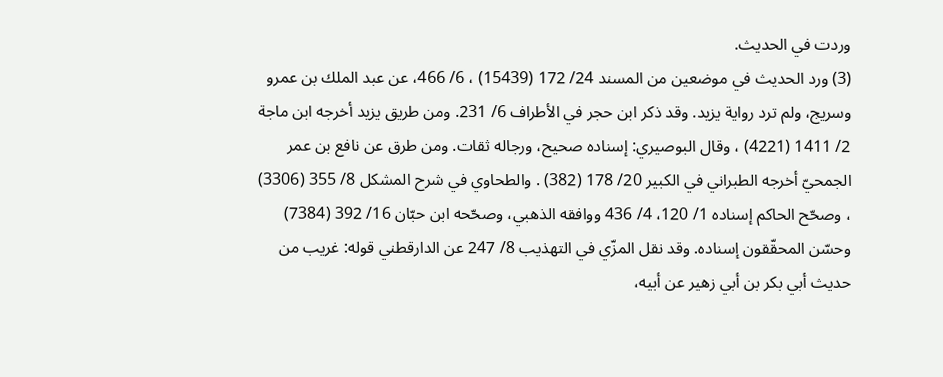وردت في الحديث.
(3) ورد الحديث في موضعين من المسند 24/ 172 (15439) ، 6/ 466، عن عبد الملك بن عمرو وسريج، ولم ترد رواية يزيد. وقد ذكر ابن حجر في الأطراف 6/ 231. ومن طريق يزيد أخرجه ابن ماجة 2/ 1411 (4221) ، وقال البوصيري: إسناده صحيح، ورجاله ثقات. ومن طرق عن نافع بن عمر الجمحيّ أخرجه الطبراني في الكبير 20/ 178 (382) . والطحاوي في شرح المشكل 8/ 355 (3306) ، وصحّح الحاكم إسناده 1/ 120، 4/ 436 ووافقه الذهبي، وصحّحه ابن حبّان 16/ 392 (7384) وحسّن المحقّقون إسناده. وقد نقل المزّي في التهذيب 8/ 247 عن الدارقطني قوله: غريب من حديث أبي بكر بن أبي زهير عن أبيه،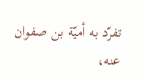تفرّد به أميّة بن صفوان عنه،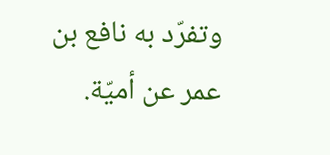وتفرّد به نافع بن عمر عن أميّة.